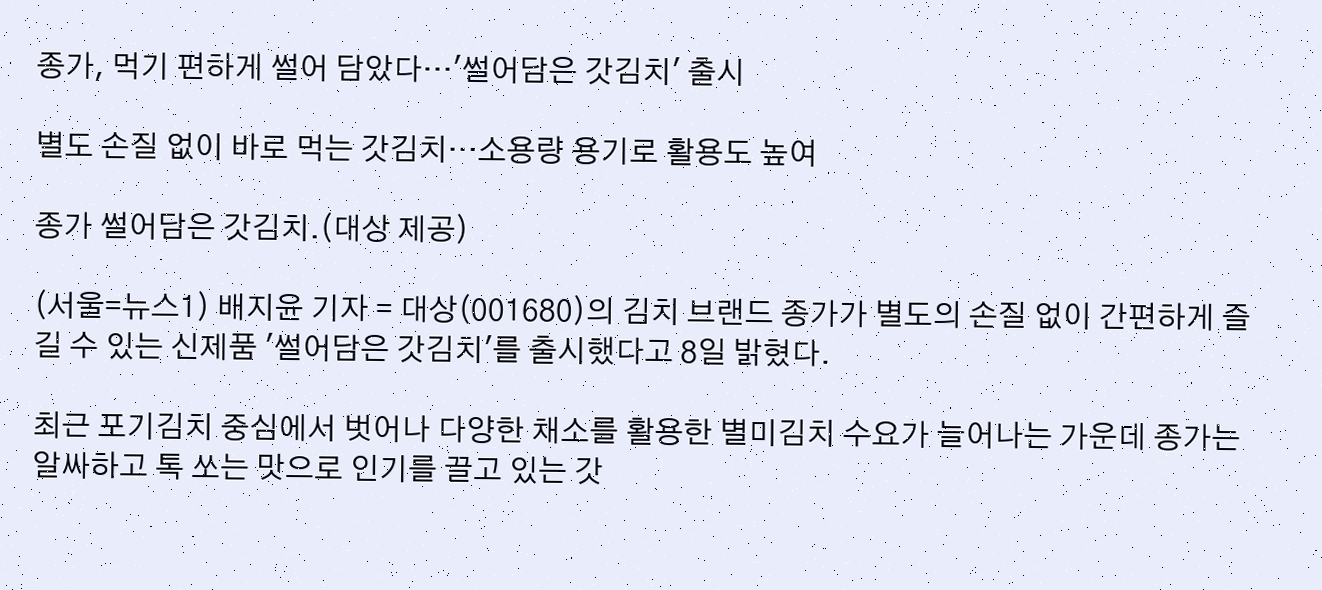종가, 먹기 편하게 썰어 담았다…'썰어담은 갓김치' 출시

별도 손질 없이 바로 먹는 갓김치…소용량 용기로 활용도 높여

종가 썰어담은 갓김치.(대상 제공)

(서울=뉴스1) 배지윤 기자 = 대상(001680)의 김치 브랜드 종가가 별도의 손질 없이 간편하게 즐길 수 있는 신제품 '썰어담은 갓김치'를 출시했다고 8일 밝혔다.

최근 포기김치 중심에서 벗어나 다양한 채소를 활용한 별미김치 수요가 늘어나는 가운데 종가는 알싸하고 톡 쏘는 맛으로 인기를 끌고 있는 갓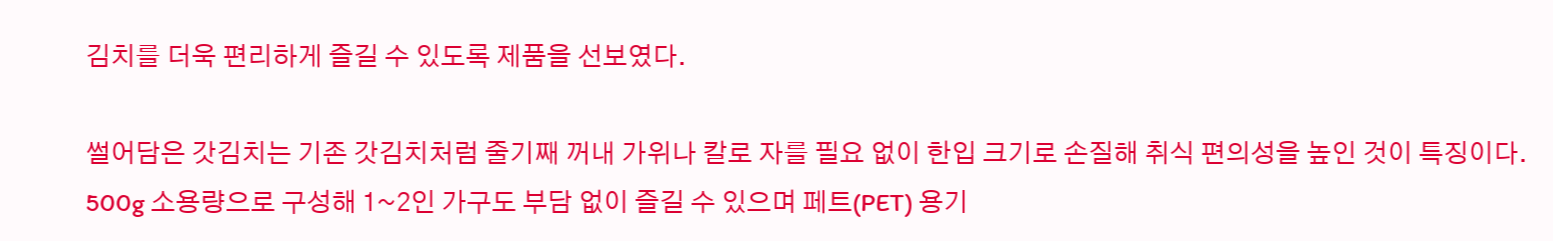김치를 더욱 편리하게 즐길 수 있도록 제품을 선보였다.

썰어담은 갓김치는 기존 갓김치처럼 줄기째 꺼내 가위나 칼로 자를 필요 없이 한입 크기로 손질해 취식 편의성을 높인 것이 특징이다. 500g 소용량으로 구성해 1~2인 가구도 부담 없이 즐길 수 있으며 페트(PET) 용기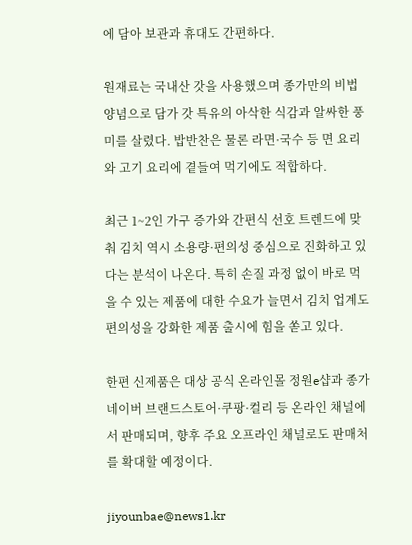에 담아 보관과 휴대도 간편하다.

원재료는 국내산 갓을 사용했으며 종가만의 비법 양념으로 담가 갓 특유의 아삭한 식감과 알싸한 풍미를 살렸다. 밥반찬은 물론 라면·국수 등 면 요리와 고기 요리에 곁들여 먹기에도 적합하다.

최근 1~2인 가구 증가와 간편식 선호 트렌드에 맞춰 김치 역시 소용량·편의성 중심으로 진화하고 있다는 분석이 나온다. 특히 손질 과정 없이 바로 먹을 수 있는 제품에 대한 수요가 늘면서 김치 업계도 편의성을 강화한 제품 출시에 힘을 쏟고 있다.

한편 신제품은 대상 공식 온라인몰 정원e샵과 종가 네이버 브랜드스토어·쿠팡·컬리 등 온라인 채널에서 판매되며, 향후 주요 오프라인 채널로도 판매처를 확대할 예정이다.

jiyounbae@news1.kr